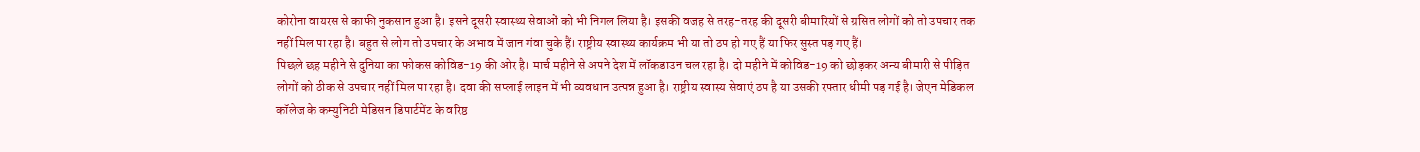कोरोना वायरस से काफी नुकसान हुआ है। इसने दूसरी स्वास्थ्य सेवाओं को भी निगल लिया है। इसकी वजह से तरह-तरह की दूसरी बीमारियों से ग्रसित लोगों को तो उपचार तक नहीं मिल पा रहा है। बहुत से लोग तो उपचार के अभाव में जान गंवा चुके हैं। राष्ट्रीय स्वास्थ्य कार्यक्रम भी या तो ठप हो गए हैं या फिर सुस्त पड़ गए हैं।
पिछले छह महीने से दुनिया का फोकस कोविड-19 की ओर है। मार्च महीने से अपने देश में लॉकडाउन चल रहा है। दो महीने में कोविड-19 को छोड़कर अन्य बीमारी से पीड़ित लोगों को ठीक से उपचार नहीं मिल पा रहा है। दवा की सप्लाई लाइन में भी व्यवधान उत्पन्न हुआ है। राष्ट्रीय स्वास्य सेवाएं ठप है या उसकी रफ्तार धीमी पड़ गई है। जेएन मेडिकल कॉलेज के कम्युनिटी मेडिसन डिपार्टमेंट के वरिष्ठ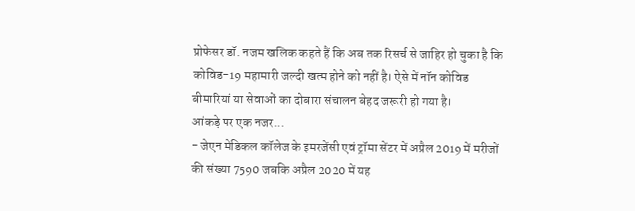प्रोफेसर डॉ. नजम खलिक कहते हैं कि अब तक रिसर्च से जाहिर हो चुका है कि कोविड-19 महामारी जल्दी खत्म होने को नहीं है। ऐसे में नॉन कोविड बीमारियां या सेवाओं का दोबारा संचालन बेहद जरूरी हो गया है।
आंकड़े पर एक नजर...
- जेएन मेडिकल कॉलेज के इमरजेंसी एवं ट्रॉमा सेंटर में अप्रैल 2019 में मरीजों की संख्या 7590 जबकि अप्रैल 2020 में यह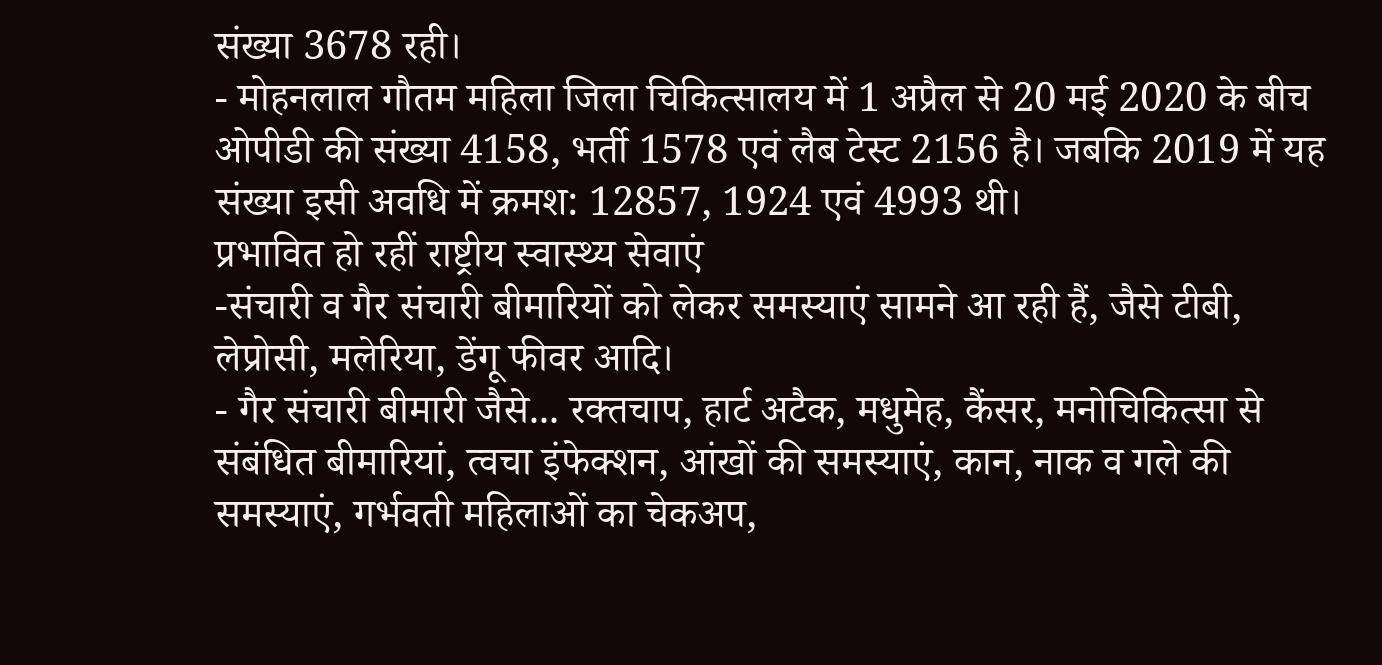संख्या 3678 रही।
- मोहनलाल गौतम महिला जिला चिकित्सालय में 1 अप्रैल से 20 मई 2020 के बीच ओपीडी की संख्या 4158, भर्ती 1578 एवं लैब टेस्ट 2156 है। जबकि 2019 में यह संख्या इसी अवधि में क्रमश: 12857, 1924 एवं 4993 थी।
प्रभावित हो रहीं राष्ट्रीय स्वास्थ्य सेवाएं
-संचारी व गैर संचारी बीमारियों को लेकर समस्याएं सामने आ रही हैं, जैसे टीबी, लेप्रोसी, मलेरिया, डेंगू फीवर आदि।
- गैर संचारी बीमारी जैसे... रक्तचाप, हार्ट अटैक, मधुमेह, कैंसर, मनोचिकित्सा से संबंधित बीमारियां, त्वचा इंफेक्शन, आंखों की समस्याएं, कान, नाक व गले की समस्याएं, गर्भवती महिलाओं का चेकअप,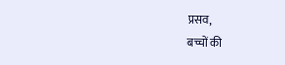प्रसव,
बच्चों की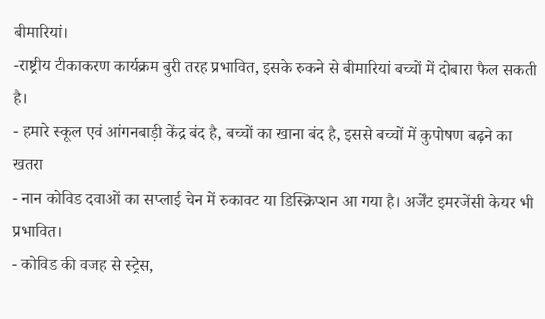बीमारियां।
-राष्ट्रीय टीकाकरण कार्यक्रम बुरी तरह प्रभावित, इसके रुकने से बीमारियां बच्चों में दोबारा फैल सकती है।
- हमारे स्कूल एवं आंगनबाड़ी केंद्र बंद है, बच्चों का खाना बंद है, इससे बच्चों में कुपोषण बढ़ने का खतरा
- नान कोविड दवाओं का सप्लाई चेन में रुकावट या डिस्क्रिप्शन आ गया है। अर्जेंट इमरजेंसी केयर भी प्रभावित।
- कोविड की वजह से स्ट्रेस,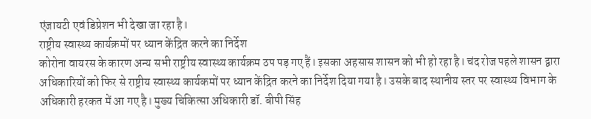एंजायटी एवं डिप्रेशन भी देखा जा रहा है।
राष्ट्रीय स्वास्थ्य कार्यक्रमों पर ध्यान केंद्रित करने का निर्देश
कोरोना वायरस के कारण अन्य सभी राष्ट्रीय स्वास्थ्य कार्यक्रम ठप पड़ गए हैं। इसका अहसास शासन को भी हो रहा है। चंद रोज पहले शासन द्वारा अधिकारियों को फिर से राष्ट्रीय स्वास्थ्य कार्यकमों पर ध्यान केंद्रित करने का निर्देश दिया गया है। उसके बाद स्थानीय स्तर पर स्वास्थ्य विभाग के अधिकारी हरकत में आ गए है। मुख्य चिकित्सा अधिकारी डॉ. बीपी सिंह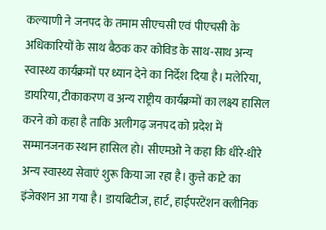कल्याणी ने जनपद के तमाम सीएचसी एवं पीएचसी के अधिकारियों के साथ बैठक कर कोविड के साथ-साथ अन्य स्वास्थ्य कार्यक्रमों पर ध्यान देने का निर्देश दिया है। मलेरिया, डायरिया, टीकाकरण व अन्य राष्ट्रीय कार्यक्रमों का लक्ष्य हासिल करने को कहा है ताकि अलीगढ़ जनपद को प्रदेश में सम्मानजनक स्थान हासिल हो। सीएमओ ने कहा कि धीरे-धीरे अन्य स्वास्थ्य सेवाएं शुरू किया जा रहा है। कुत्ते काटे का इंजेक्शन आ गया है। डायबिटीज, हार्ट, हाईपरटेंशन क्लीनिक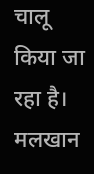चालू किया जा रहा है। मलखान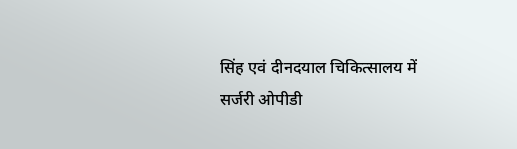सिंह एवं दीनदयाल चिकित्सालय में सर्जरी ओपीडी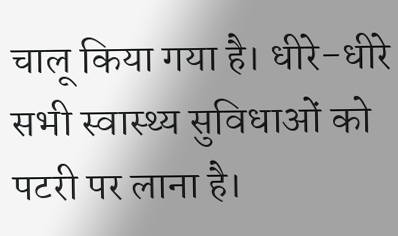चालू किया गया है। धीरे-धीरे सभी स्वास्थ्य सुविधाओं को पटरी पर लाना है।